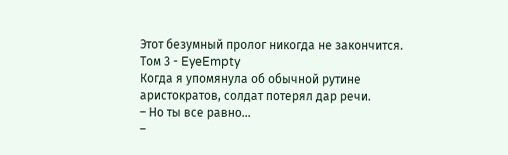Этот безумный пролог никогда не закончится. Том 3 - EyeEmpty
Когда я упомянула об обычной рутине аристократов, солдат потерял дар речи.
– Но ты все равно…
–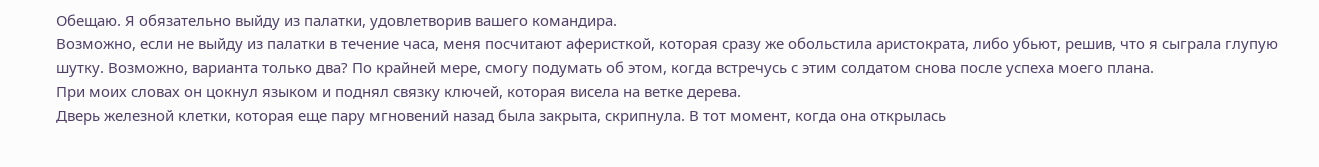Обещаю. Я обязательно выйду из палатки, удовлетворив вашего командира.
Возможно, если не выйду из палатки в течение часа, меня посчитают аферисткой, которая сразу же обольстила аристократа, либо убьют, решив, что я сыграла глупую шутку. Возможно, варианта только два? По крайней мере, смогу подумать об этом, когда встречусь с этим солдатом снова после успеха моего плана.
При моих словах он цокнул языком и поднял связку ключей, которая висела на ветке дерева.
Дверь железной клетки, которая еще пару мгновений назад была закрыта, скрипнула. В тот момент, когда она открылась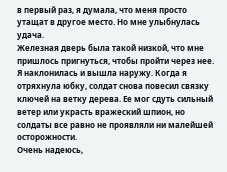в первый раз, я думала, что меня просто утащат в другое место. Но мне улыбнулась удача.
Железная дверь была такой низкой, что мне пришлось пригнуться, чтобы пройти через нее. Я наклонилась и вышла наружу. Когда я отряхнула юбку, солдат снова повесил связку ключей на ветку дерева. Ее мог сдуть сильный ветер или украсть вражеский шпион, но солдаты все равно не проявляли ни малейшей осторожности.
Очень надеюсь,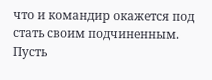что и командир окажется под стать своим подчиненным. Пусть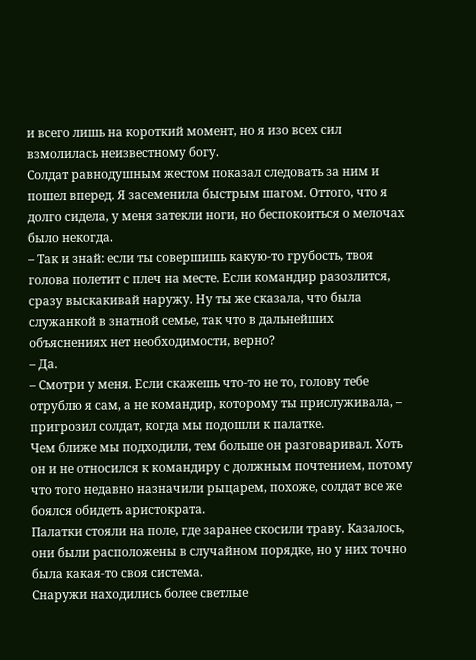и всего лишь на короткий момент, но я изо всех сил взмолилась неизвестному богу.
Солдат равнодушным жестом показал следовать за ним и пошел вперед. Я засеменила быстрым шагом. Оттого, что я долго сидела, у меня затекли ноги, но беспокоиться о мелочах было некогда.
– Так и знай: если ты совершишь какую-то грубость, твоя голова полетит с плеч на месте. Если командир разозлится, сразу выскакивай наружу. Ну ты же сказала, что была служанкой в знатной семье, так что в дальнейших объяснениях нет необходимости, верно?
– Да.
– Смотри у меня. Если скажешь что-то не то, голову тебе отрублю я сам, а не командир, которому ты прислуживала, – пригрозил солдат, когда мы подошли к палатке.
Чем ближе мы подходили, тем больше он разговаривал. Хоть он и не относился к командиру с должным почтением, потому что того недавно назначили рыцарем, похоже, солдат все же боялся обидеть аристократа.
Палатки стояли на поле, где заранее скосили траву. Казалось, они были расположены в случайном порядке, но у них точно была какая-то своя система.
Снаружи находились более светлые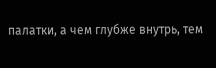палатки, а чем глубже внутрь, тем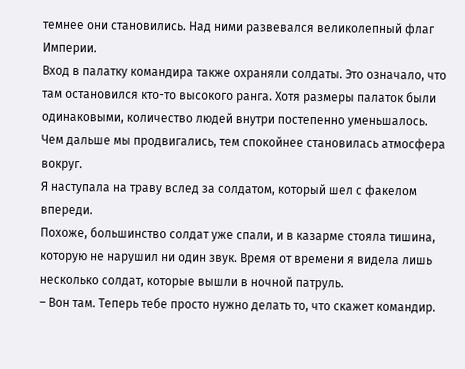темнее они становились. Над ними развевался великолепный флаг Империи.
Вход в палатку командира также охраняли солдаты. Это означало, что там остановился кто-то высокого ранга. Хотя размеры палаток были одинаковыми, количество людей внутри постепенно уменьшалось. Чем дальше мы продвигались, тем спокойнее становилась атмосфера вокруг.
Я наступала на траву вслед за солдатом, который шел с факелом впереди.
Похоже, большинство солдат уже спали, и в казарме стояла тишина, которую не нарушил ни один звук. Время от времени я видела лишь несколько солдат, которые вышли в ночной патруль.
– Вон там. Теперь тебе просто нужно делать то, что скажет командир.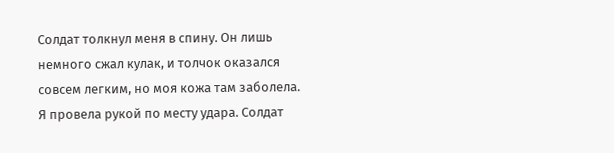Солдат толкнул меня в спину. Он лишь немного сжал кулак, и толчок оказался совсем легким, но моя кожа там заболела.
Я провела рукой по месту удара. Солдат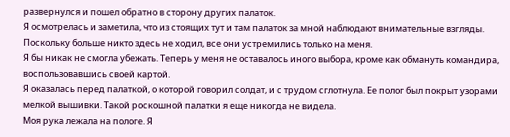развернулся и пошел обратно в сторону других палаток.
Я осмотрелась и заметила, что из стоящих тут и там палаток за мной наблюдают внимательные взгляды. Поскольку больше никто здесь не ходил, все они устремились только на меня.
Я бы никак не смогла убежать. Теперь у меня не оставалось иного выбора, кроме как обмануть командира, воспользовавшись своей картой.
Я оказалась перед палаткой, о которой говорил солдат, и с трудом сглотнула. Ее полог был покрыт узорами мелкой вышивки. Такой роскошной палатки я еще никогда не видела.
Моя рука лежала на пологе. Я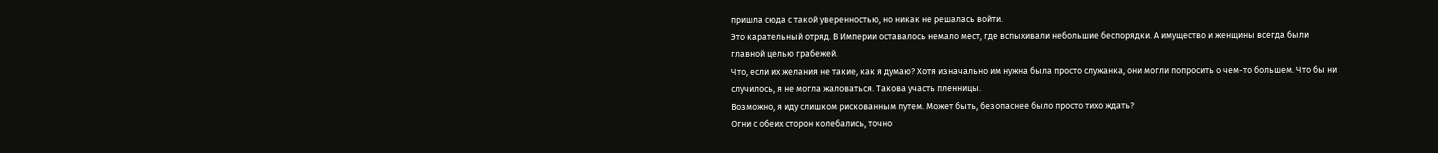пришла сюда с такой уверенностью, но никак не решалась войти.
Это карательный отряд. В Империи оставалось немало мест, где вспыхивали небольшие беспорядки. А имущество и женщины всегда были главной целью грабежей.
Что, если их желания не такие, как я думаю? Хотя изначально им нужна была просто служанка, они могли попросить о чем-то большем. Что бы ни случилось, я не могла жаловаться. Такова участь пленницы.
Возможно, я иду слишком рискованным путем. Может быть, безопаснее было просто тихо ждать?
Огни с обеих сторон колебались, точно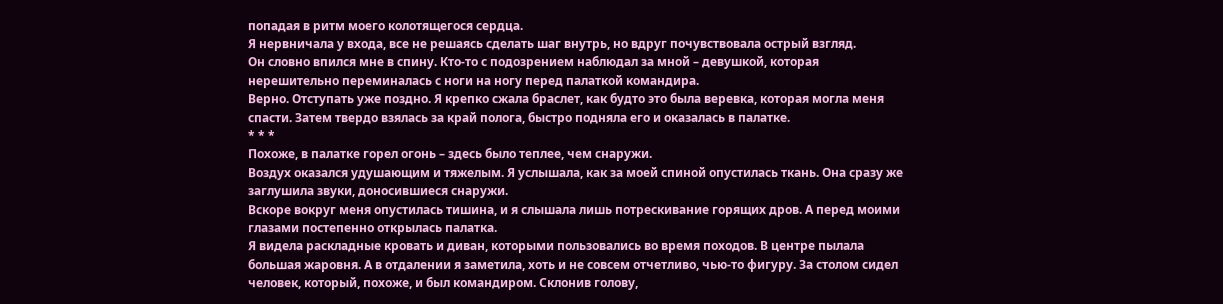попадая в ритм моего колотящегося сердца.
Я нервничала у входа, все не решаясь сделать шаг внутрь, но вдруг почувствовала острый взгляд.
Он словно впился мне в спину. Кто-то с подозрением наблюдал за мной – девушкой, которая нерешительно переминалась с ноги на ногу перед палаткой командира.
Верно. Отступать уже поздно. Я крепко сжала браслет, как будто это была веревка, которая могла меня спасти. Затем твердо взялась за край полога, быстро подняла его и оказалась в палатке.
* * *
Похоже, в палатке горел огонь – здесь было теплее, чем снаружи.
Воздух оказался удушающим и тяжелым. Я услышала, как за моей спиной опустилась ткань. Она сразу же заглушила звуки, доносившиеся снаружи.
Вскоре вокруг меня опустилась тишина, и я слышала лишь потрескивание горящих дров. А перед моими глазами постепенно открылась палатка.
Я видела раскладные кровать и диван, которыми пользовались во время походов. В центре пылала большая жаровня. А в отдалении я заметила, хоть и не совсем отчетливо, чью-то фигуру. За столом сидел человек, который, похоже, и был командиром. Склонив голову,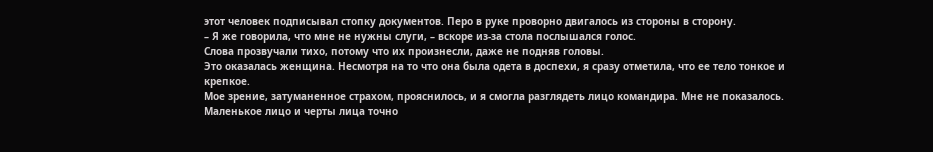этот человек подписывал стопку документов. Перо в руке проворно двигалоcь из стороны в сторону.
– Я же говорила, что мне не нужны слуги, – вскоре из-за стола послышался голос.
Слова прозвучали тихо, потому что их произнесли, даже не подняв головы.
Это оказалась женщина. Несмотря на то что она была одета в доспехи, я сразу отметила, что ее тело тонкое и крепкое.
Мое зрение, затуманенное страхом, прояснилось, и я смогла разглядеть лицо командира. Мне не показалось. Маленькое лицо и черты лица точно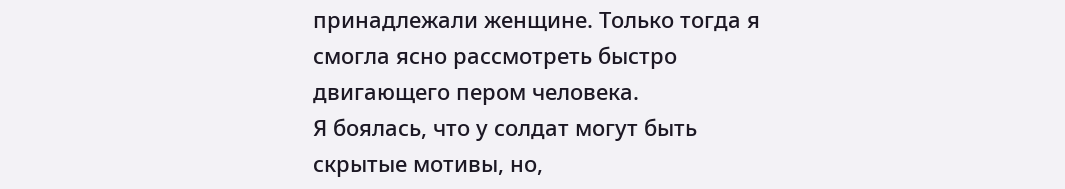принадлежали женщине. Только тогда я смогла ясно рассмотреть быстро двигающего пером человека.
Я боялась, что у солдат могут быть скрытые мотивы, но,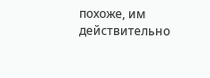похоже, им действительно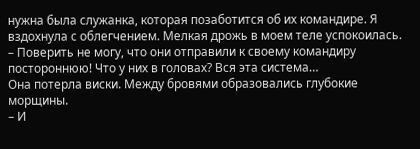нужна была служанка, которая позаботится об их командире. Я вздохнула с облегчением. Мелкая дрожь в моем теле успокоилась.
– Поверить не могу, что они отправили к своему командиру постороннюю! Что у них в головах? Вся эта система…
Она потерла виски. Между бровями образовались глубокие морщины.
– И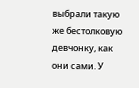выбрали такую же бестолковую девчонку, как они сами. У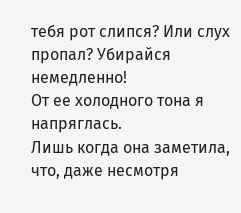тебя рот слипся? Или слух пропал? Убирайся немедленно!
От ее холодного тона я напряглась.
Лишь когда она заметила, что, даже несмотря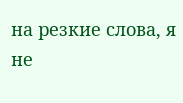на резкие слова, я не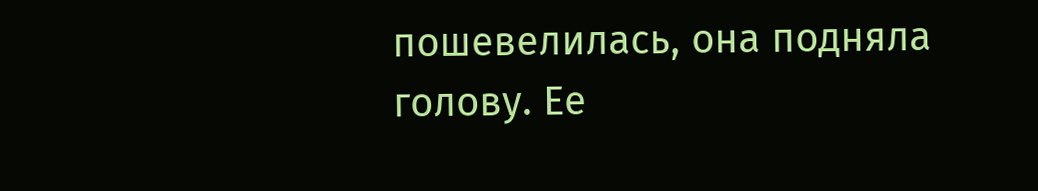пошевелилась, она подняла голову. Ее